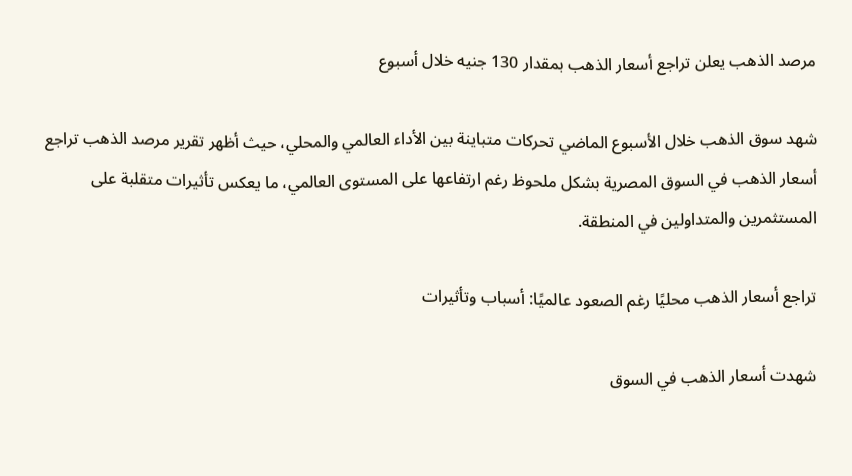مرصد الذهب يعلن تراجع أسعار الذهب بمقدار 130 جنيه خلال أسبوع

شهد سوق الذهب خلال الأسبوع الماضي تحركات متباينة بين الأداء العالمي والمحلي، حيث أظهر تقرير مرصد الذهب تراجع أسعار الذهب في السوق المصرية بشكل ملحوظ رغم ارتفاعها على المستوى العالمي، ما يعكس تأثيرات متقلبة على المستثمرين والمتداولين في المنطقة.

تراجع أسعار الذهب محليًا رغم الصعود عالميًا: أسباب وتأثيرات

شهدت أسعار الذهب في السوق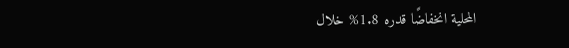المحلية انخفاضًا قدره 1.8% خلال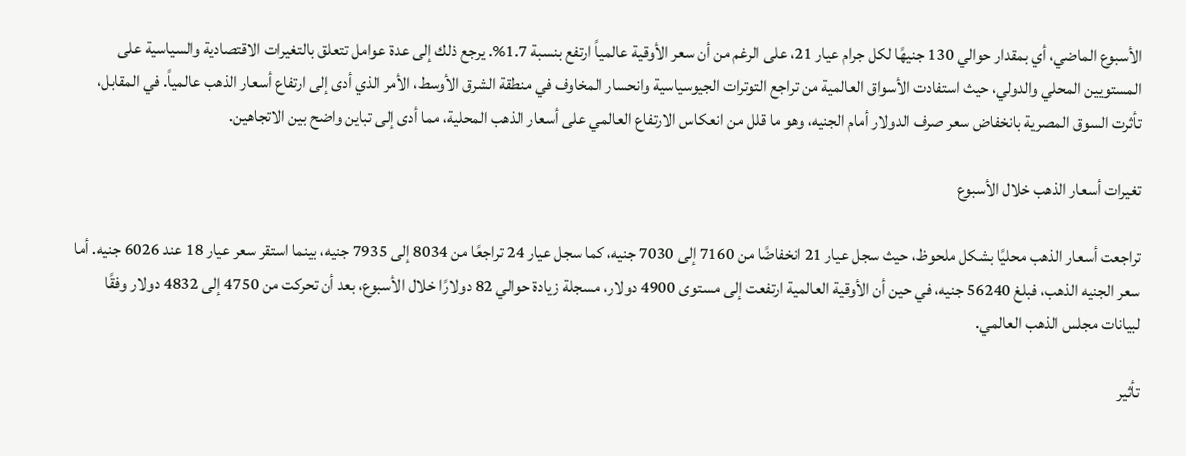الأسبوع الماضي، أي بمقدار حوالي 130 جنيهًا لكل جرام عيار 21، على الرغم من أن سعر الأوقية عالمياً ارتفع بنسبة 1.7%. يرجع ذلك إلى عدة عوامل تتعلق بالتغيرات الاقتصادية والسياسية على المستويين المحلي والدولي، حيث استفادت الأسواق العالمية من تراجع التوترات الجيوسياسية وانحسار المخاوف في منطقة الشرق الأوسط، الأمر الذي أدى إلى ارتفاع أسعار الذهب عالمياً. في المقابل، تأثرت السوق المصرية بانخفاض سعر صرف الدولار أمام الجنيه، وهو ما قلل من انعكاس الارتفاع العالمي على أسعار الذهب المحلية، مما أدى إلى تباين واضح بين الاتجاهين.

تغيرات أسعار الذهب خلال الأسبوع

تراجعت أسعار الذهب محليًا بشكل ملحوظ، حيث سجل عيار 21 انخفاضًا من 7160 إلى 7030 جنيه، كما سجل عيار 24 تراجعًا من 8034 إلى 7935 جنيه، بينما استقر سعر عيار 18 عند 6026 جنيه. أما سعر الجنيه الذهب، فبلغ 56240 جنيه، في حين أن الأوقية العالمية ارتفعت إلى مستوى 4900 دولار، مسجلة زيادة حوالي 82 دولارًا خلال الأسبوع، بعد أن تحركت من 4750 إلى 4832 دولار وفقًا لبيانات مجلس الذهب العالمي.

تأثير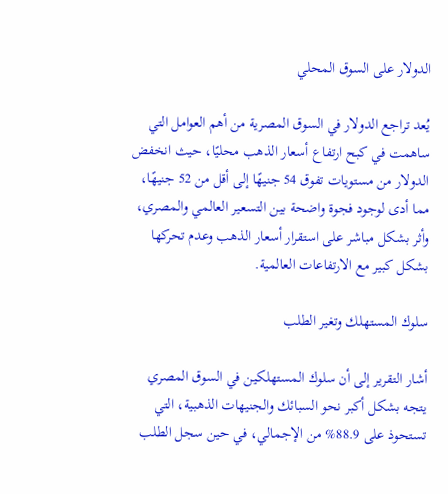الدولار على السوق المحلي

يُعد تراجع الدولار في السوق المصرية من أهم العوامل التي ساهمت في كبح ارتفاع أسعار الذهب محليًا، حيث انخفض الدولار من مستويات تفوق 54 جنيهًا إلى أقل من 52 جنيهًا، مما أدى لوجود فجوة واضحة بين التسعير العالمي والمصري، وأثر بشكل مباشر على استقرار أسعار الذهب وعدم تحركها بشكل كبير مع الارتفاعات العالمية.

سلوك المستهلك وتغير الطلب

أشار التقرير إلى أن سلوك المستهلكين في السوق المصري يتجه بشكل أكبر نحو السبائك والجنيهات الذهبية، التي تستحوذ على 88.9% من الإجمالي، في حين سجل الطلب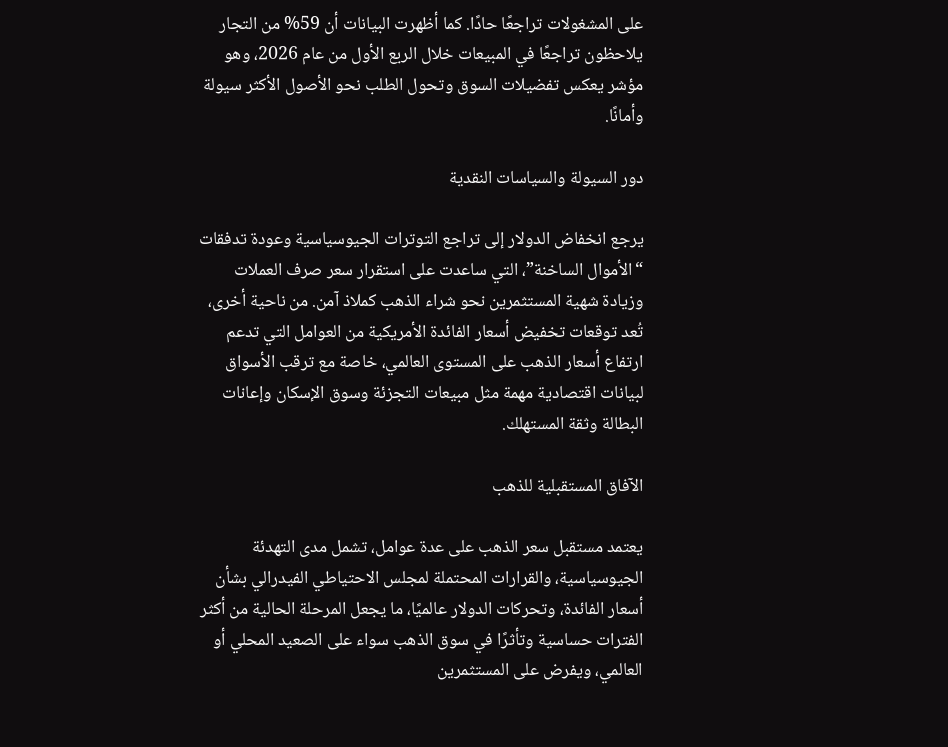على المشغولات تراجعًا حادًا. كما أظهرت البيانات أن 59% من التجار يلاحظون تراجعًا في المبيعات خلال الربع الأول من عام 2026، وهو مؤشر يعكس تفضيلات السوق وتحول الطلب نحو الأصول الأكثر سيولة وأمانًا.

دور السيولة والسياسات النقدية

يرجع انخفاض الدولار إلى تراجع التوترات الجيوسياسية وعودة تدفقات “الأموال الساخنة”، التي ساعدت على استقرار سعر صرف العملات وزيادة شهية المستثمرين نحو شراء الذهب كملاذ آمن. من ناحية أخرى، تُعد توقعات تخفيض أسعار الفائدة الأمريكية من العوامل التي تدعم ارتفاع أسعار الذهب على المستوى العالمي، خاصة مع ترقب الأسواق لبيانات اقتصادية مهمة مثل مبيعات التجزئة وسوق الإسكان وإعانات البطالة وثقة المستهلك.

الآفاق المستقبلية للذهب

يعتمد مستقبل سعر الذهب على عدة عوامل، تشمل مدى التهدئة الجيوسياسية، والقرارات المحتملة لمجلس الاحتياطي الفيدرالي بشأن أسعار الفائدة، وتحركات الدولار عالميًا، ما يجعل المرحلة الحالية من أكثر الفترات حساسية وتأثرًا في سوق الذهب سواء على الصعيد المحلي أو العالمي، ويفرض على المستثمرين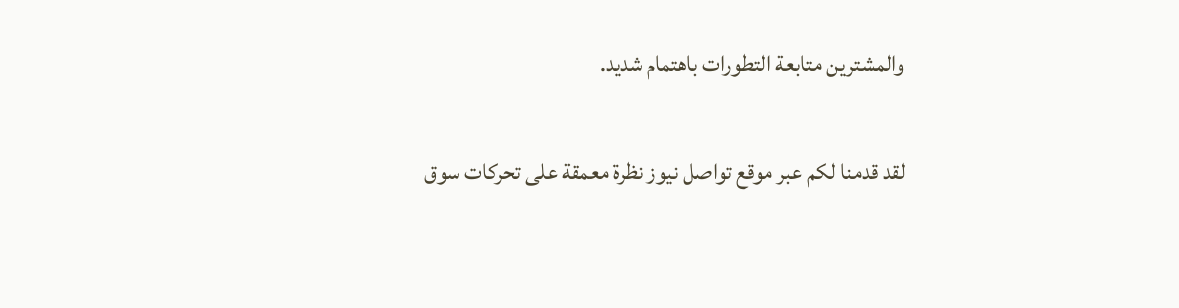والمشترين متابعة التطورات باهتمام شديد.

لقد قدمنا لكم عبر موقع تواصل نيوز نظرة معمقة على تحركات سوق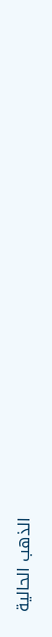الذهب الحالية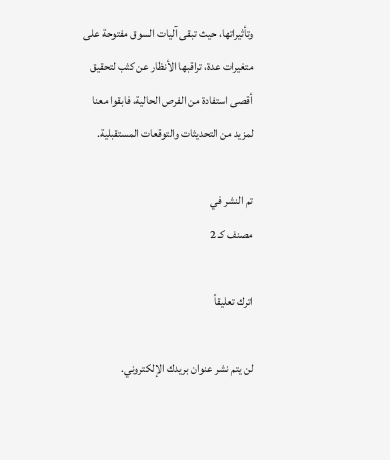وتأثيراتها، حيث تبقى آليات السوق مفتوحة على متغيرات عدة، تراقبها الأنظار عن كثب لتحقيق أقصى استفادة من الفرص الحالية، فابقوا معنا لمزيد من التحديثات والتوقعات المستقبلية.

تم النشر في
مصنف كـ 2

اترك تعليقاً

لن يتم نشر عنوان بريدك الإلكتروني.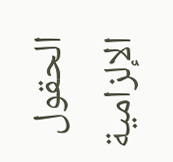الحقول الإلزامية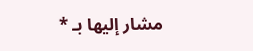مشار إليها بـ *